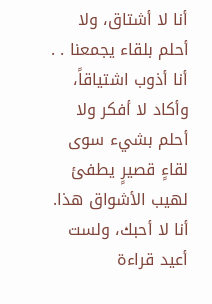أنا لا أشتاق، ولا أحلم بلقاء يجمعنا . . أنا أذوب اشتياقاً، وأكاد لا أفكر ولا أحلم بشيء سوى لقاءٍ قصيرٍ يطفئ لهيب الأشواق هذا.
أنا لا أحبك، ولست أعيد قراءة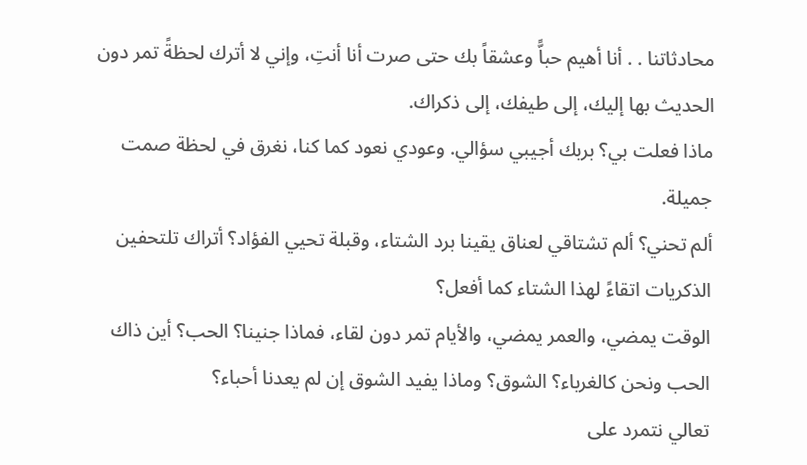محادثاتنا . . أنا أهيم حباًّ وعشقاً بك حتى صرت أنا أنتِ، وإني لا أترك لحظةً تمر دون الحديث بها إليك، إلى طيفك، إلى ذكراك.
ماذا فعلت بي؟ بربك أجيبي سؤالي. وعودي نعود كما كنا، نغرق في لحظة صمت جميلة.
ألم تحني؟ ألم تشتاقي لعناق يقينا برد الشتاء، وقبلة تحيي الفؤاد؟ أتراك تلتحفين الذكريات اتقاءً لهذا الشتاء كما أفعل؟
الوقت يمضي، والعمر يمضي، والأيام تمر دون لقاء، فماذا جنينا؟ الحب؟ أين ذاك الحب ونحن كالغرباء؟ الشوق؟ وماذا يفيد الشوق إن لم يعدنا أحباء؟
تعالي نتمرد على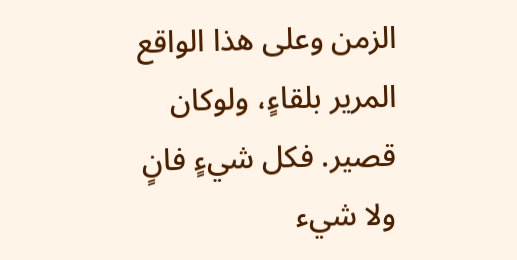الزمن وعلى هذا الواقع المرير بلقاءٍ، ولوكان قصير. فكل شيءٍ فانٍ ولا شيء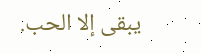يبقى إلا الحب.